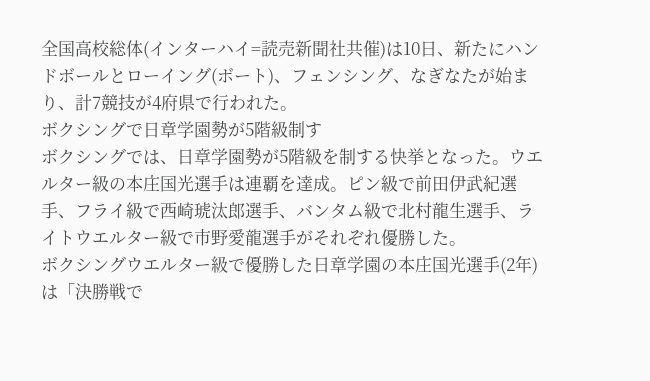全国高校総体(インターハイ=読売新聞社共催)は10日、新たにハンドボールとローイング(ボート)、フェンシング、なぎなたが始まり、計7競技が4府県で行われた。
ボクシングで日章学園勢が5階級制す
ボクシングでは、日章学園勢が5階級を制する快挙となった。ウエルター級の本庄国光選手は連覇を達成。ピン級で前田伊武紀選手、フライ級で西崎琥汰郎選手、バンタム級で北村龍生選手、ライトウエルター級で市野愛龍選手がそれぞれ優勝した。
ボクシングウエルター級で優勝した日章学園の本庄国光選手(2年)は「決勝戦で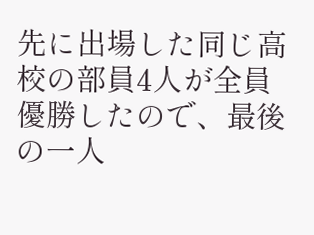先に出場した同じ高校の部員4人が全員優勝したので、最後の一人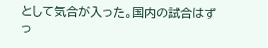として気合が入った。国内の試合はずっ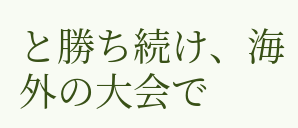と勝ち続け、海外の大会で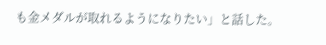も金メダルが取れるようになりたい」と話した。